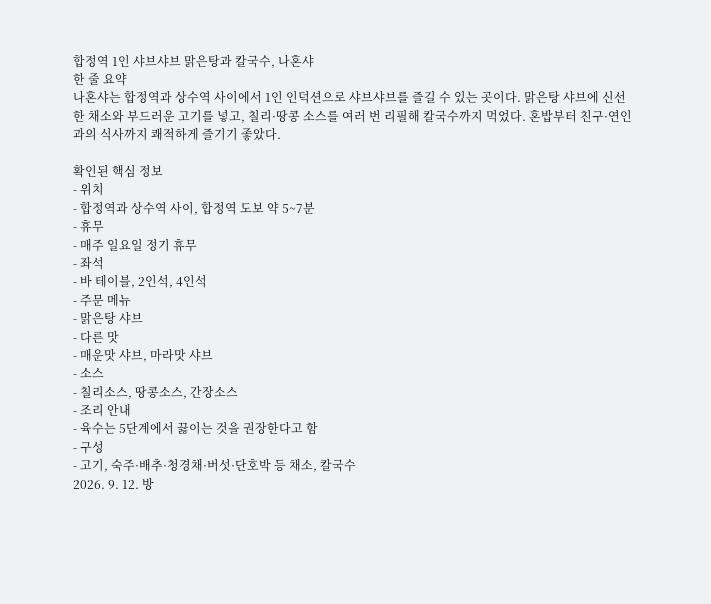합정역 1인 샤브샤브 맑은탕과 칼국수, 나혼샤
한 줄 요약
나혼샤는 합정역과 상수역 사이에서 1인 인덕션으로 샤브샤브를 즐길 수 있는 곳이다. 맑은탕 샤브에 신선한 채소와 부드러운 고기를 넣고, 칠리·땅콩 소스를 여러 번 리필해 칼국수까지 먹었다. 혼밥부터 친구·연인과의 식사까지 쾌적하게 즐기기 좋았다.

확인된 핵심 정보
- 위치
- 합정역과 상수역 사이, 합정역 도보 약 5~7분
- 휴무
- 매주 일요일 정기 휴무
- 좌석
- 바 테이블, 2인석, 4인석
- 주문 메뉴
- 맑은탕 샤브
- 다른 맛
- 매운맛 샤브, 마라맛 샤브
- 소스
- 칠리소스, 땅콩소스, 간장소스
- 조리 안내
- 육수는 5단계에서 끓이는 것을 권장한다고 함
- 구성
- 고기, 숙주·배추·청경채·버섯·단호박 등 채소, 칼국수
2026. 9. 12. 방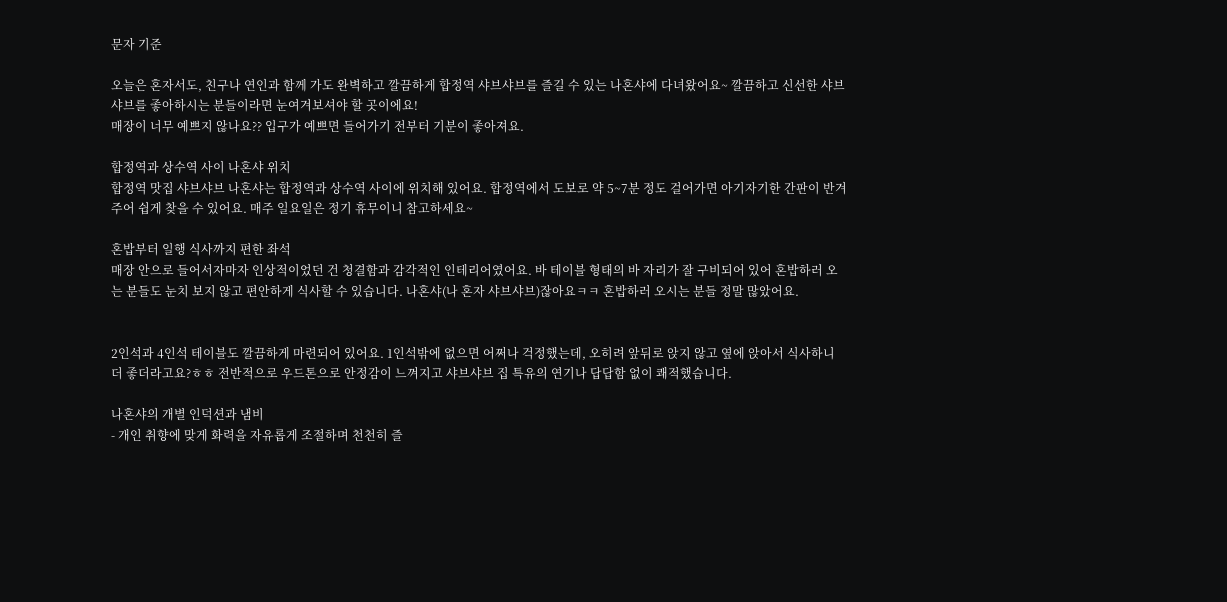문자 기준

오늘은 혼자서도, 친구나 연인과 함께 가도 완벽하고 깔끔하게 합정역 샤브샤브를 즐길 수 있는 나혼샤에 다녀왔어요~ 깔끔하고 신선한 샤브샤브를 좋아하시는 분들이라면 눈여겨보셔야 할 곳이에요!
매장이 너무 예쁘지 않나요?? 입구가 예쁘면 들어가기 전부터 기분이 좋아져요.

합정역과 상수역 사이 나혼샤 위치
합정역 맛집 샤브샤브 나혼샤는 합정역과 상수역 사이에 위치해 있어요. 합정역에서 도보로 약 5~7분 정도 걸어가면 아기자기한 간판이 반겨주어 쉽게 찾을 수 있어요. 매주 일요일은 정기 휴무이니 참고하세요~

혼밥부터 일행 식사까지 편한 좌석
매장 안으로 들어서자마자 인상적이었던 건 청결함과 감각적인 인테리어였어요. 바 테이블 형태의 바 자리가 잘 구비되어 있어 혼밥하러 오는 분들도 눈치 보지 않고 편안하게 식사할 수 있습니다. 나혼샤(나 혼자 샤브샤브)잖아요ㅋㅋ 혼밥하러 오시는 분들 정말 많았어요.


2인석과 4인석 테이블도 깔끔하게 마련되어 있어요. 1인석밖에 없으면 어쩌나 걱정했는데, 오히려 앞뒤로 앉지 않고 옆에 앉아서 식사하니 더 좋더라고요?ㅎㅎ 전반적으로 우드톤으로 안정감이 느껴지고 샤브샤브 집 특유의 연기나 답답함 없이 쾌적했습니다.

나혼샤의 개별 인덕션과 냄비
- 개인 취향에 맞게 화력을 자유롭게 조절하며 천천히 즐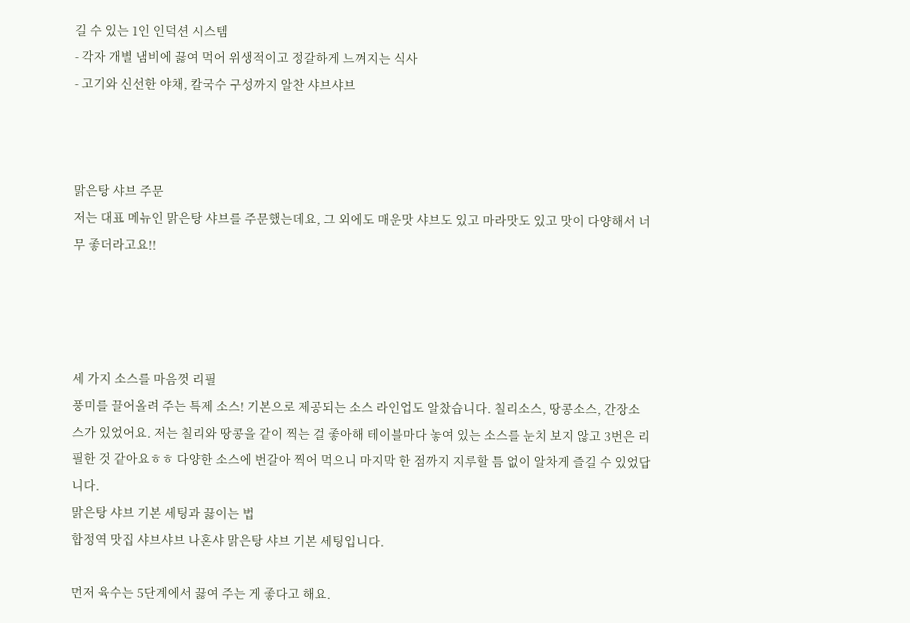길 수 있는 1인 인덕션 시스템
- 각자 개별 냄비에 끓여 먹어 위생적이고 정갈하게 느껴지는 식사
- 고기와 신선한 야채, 칼국수 구성까지 알찬 샤브샤브



맑은탕 샤브 주문
저는 대표 메뉴인 맑은탕 샤브를 주문했는데요, 그 외에도 매운맛 샤브도 있고 마라맛도 있고 맛이 다양해서 너무 좋더라고요!!




세 가지 소스를 마음껏 리필
풍미를 끌어올려 주는 특제 소스! 기본으로 제공되는 소스 라인업도 알찼습니다. 칠리소스, 땅콩소스, 간장소스가 있었어요. 저는 칠리와 땅콩을 같이 찍는 걸 좋아해 테이블마다 놓여 있는 소스를 눈치 보지 않고 3번은 리필한 것 같아요ㅎㅎ 다양한 소스에 번갈아 찍어 먹으니 마지막 한 점까지 지루할 틈 없이 알차게 즐길 수 있었답니다.
맑은탕 샤브 기본 세팅과 끓이는 법
합정역 맛집 샤브샤브 나혼샤 맑은탕 샤브 기본 세팅입니다.

먼저 육수는 5단계에서 끓여 주는 게 좋다고 해요.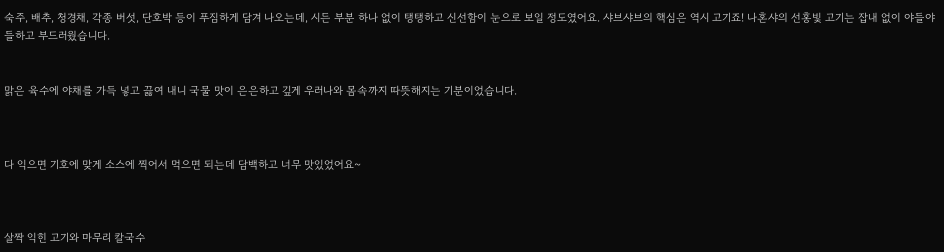숙주, 배추, 청경채, 각종 버섯, 단호박 등이 푸짐하게 담겨 나오는데, 시든 부분 하나 없이 탱탱하고 신선함이 눈으로 보일 정도였어요. 샤브샤브의 핵심은 역시 고기죠! 나혼샤의 선홍빛 고기는 잡내 없이 야들야들하고 부드러웠습니다.


맑은 육수에 야채를 가득 넣고 끓여 내니 국물 맛이 은은하고 깊게 우러나와 몸속까지 따뜻해지는 기분이었습니다.



다 익으면 기호에 맞게 소스에 찍어서 먹으면 되는데 담백하고 너무 맛있었어요~



살짝 익힌 고기와 마무리 칼국수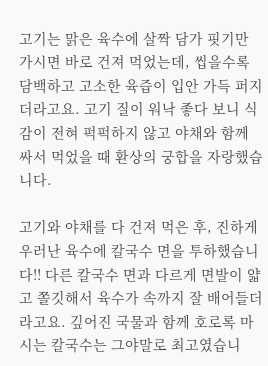고기는 맑은 육수에 살짝 담가 핏기만 가시면 바로 건져 먹었는데, 씹을수록 담백하고 고소한 육즙이 입안 가득 퍼지더라고요. 고기 질이 워낙 좋다 보니 식감이 전혀 퍽퍽하지 않고 야채와 함께 싸서 먹었을 때 환상의 궁합을 자랑했습니다.

고기와 야채를 다 건져 먹은 후, 진하게 우러난 육수에 칼국수 면을 투하했습니다!! 다른 칼국수 면과 다르게 면발이 얇고 쫄깃해서 육수가 속까지 잘 배어들더라고요. 깊어진 국물과 함께 호로록 마시는 칼국수는 그야말로 최고였습니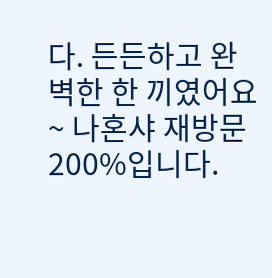다. 든든하고 완벽한 한 끼였어요~ 나혼샤 재방문 200%입니다.